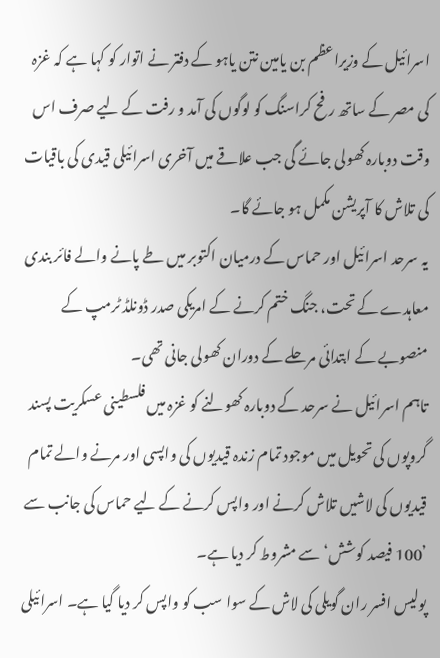اسرائیل کے وزیراعظم بن یامین نتن یاہو کے دفتر نے اتوار کو کہا ہے کہ غزہ کی مصر کے ساتھ رفح کراسنگ کو لوگوں کی آمد و رفت کے لیے صرف اس وقت دوبارہ کھولی جائے گی جب علاقے میں آخری اسرائیلی قیدی کی باقیات کی تلاش کا آپریشن مکمل ہو جائے گا۔
یہ سرحد اسرائیل اور حماس کے درمیان اکتوبر میں طے پانے والے فائر بندی معاہدے کے تحت، جنگ ختم کرنے کے امریکی صدر ڈونلڈ ٹرمپ کے منصوبے کے ابتدائی مرحلے کے دوران کھولی جانی تھی۔
تاہم اسرائیل نے سرحد کے دوبارہ کھولنے کو غزہ میں فلسطینی عسکریت پسند گروپوں کی تحویل میں موجود تمام زندہ قیدیوں کی واپسی اور مرنے والے تمام قیدیوں کی لاشیں تلاش کرنے اور واپس کرنے کے لیے حماس کی جانب سے ’100 فیصد کوشش‘ سے مشروط کر دیا ہے۔
پولیس افسر ران گویلی کی لاش کے سوا سب کو واپس کر دیا گیا ہے۔ اسرائیلی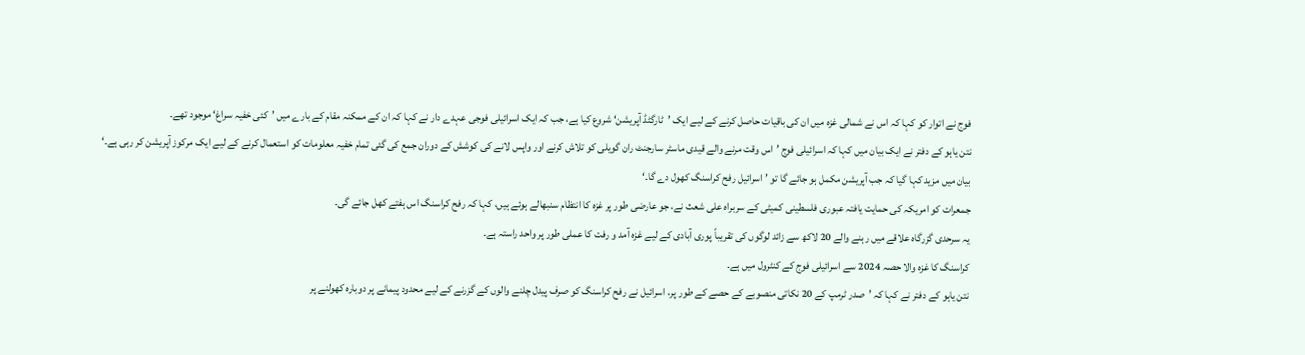فوج نے اتوار کو کہا کہ اس نے شمالی غزہ میں ان کی باقیات حاصل کرنے کے لیے ایک ’ٹارگٹڈ آپریشن‘ شروع کیا ہے، جب کہ ایک اسرائیلی فوجی عہدے دار نے کہا کہ ان کے ممکنہ مقام کے بارے میں ’کئی خفیہ سراغ‘ موجود تھے۔
نتن یاہو کے دفتر نے ایک بیان میں کہا کہ اسرائیلی فوج ’اس وقت مرنے والے قیدی ماسٹر سارجنٹ ران گویلی کو تلاش کرنے اور واپس لانے کی کوشش کے دوران جمع کی گئی تمام خفیہ معلومات کو استعمال کرنے کے لیے ایک مرکوز آپریشن کر رہی ہے۔‘
بیان میں مزید کہا گیا کہ جب آپریشن مکمل ہو جائے گا تو ’اسرائیل رفح کراسنگ کھول دے گا۔‘
جمعرات کو امریکہ کی حمایت یافتہ عبوری فلسطینی کمیٹی کے سربراہ علی شعث نے، جو عارضی طور پر غزہ کا انتظام سنبھالے ہوئے ہیں، کہا کہ رفح کراسنگ اس ہفتے کھل جائے گی۔
یہ سرحدی گزرگاہ علاقے میں رہنے والے 20 لاکھ سے زائد لوگوں کی تقریباً پوری آبادی کے لیے غزہ آمد و رفت کا عملی طور پر واحد راستہ ہے۔
کراسنگ کا غزہ والا حصہ 2024 سے اسرائیلی فوج کے کنٹرول میں ہے۔
نتن یاہو کے دفتر نے کہا کہ ’صدر ٹرمپ کے 20 نکاتی منصوبے کے حصے کے طور پر، اسرائیل نے رفح کراسنگ کو صرف پیدل چلنے والوں کے گزرنے کے لیے محدود پیمانے پر دوبارہ کھولنے پر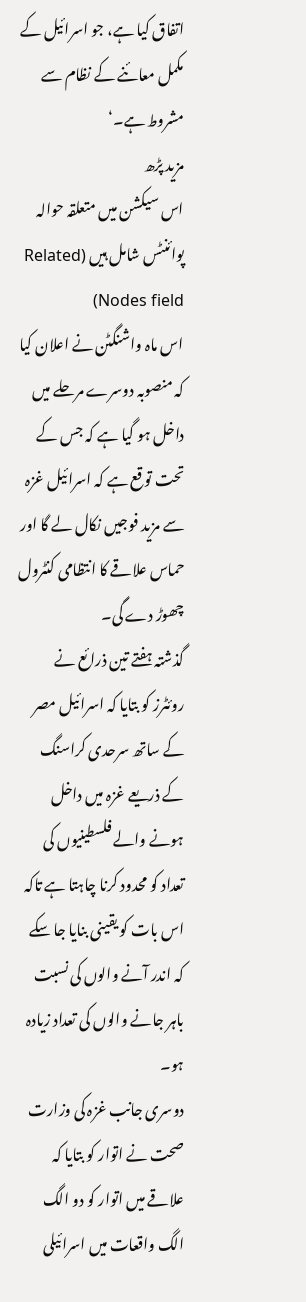اتفاق کیا ہے، جو اسرائیل کے مکمل معائنے کے نظام سے مشروط ہے۔‘
مزید پڑھ
اس سیکشن میں متعلقہ حوالہ پوائنٹس شامل ہیں (Related Nodes field)
اس ماہ واشنگٹن نے اعلان کیا کہ منصوبہ دوسرے مرحلے میں داخل ہو گیا ہے کہ جس کے تحت توقع ہے کہ اسرائیل غزہ سے مزید فوجیں نکال لے گا اور حماس علاقے کا انتظامی کنٹرول چھوڑ دے گی۔
گذشتہ ہفتے تین ذرائع نے روئٹرز کو بتایا کہ اسرائیل مصر کے ساتھ سرحدی کراسنگ کے ذریعے غزہ میں داخل ہونے والے فلسطینیوں کی تعداد کو محدود کرنا چاہتا ہے تاکہ اس بات کو یقینی بنایا جا سکے کہ اندر آنے والوں کی نسبت باہر جانے والوں کی تعداد زیادہ ہو۔
دوسری جانب غزہ کی وزارت صحت نے اتوار کو بتایا کہ علاقے میں اتوار کو دو الگ الگ واقعات میں اسرائیلی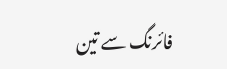فائرنگ سے تین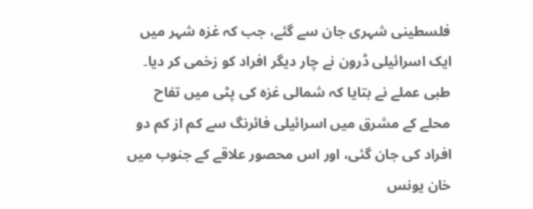فلسطینی شہری جان سے گئے، جب کہ غزہ شہر میں ایک اسرائیلی ڈرون نے چار دیگر افراد کو زخمی کر دیا۔
طبی عملے نے بتایا کہ شمالی غزہ کی پٹی میں تفاح محلے کے مشرق میں اسرائیلی فائرنگ سے کم از کم دو افراد کی جان گئی، اور اس محصور علاقے کے جنوب میں خان یونس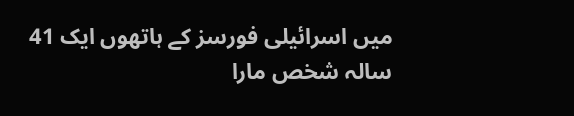میں اسرائیلی فورسز کے ہاتھوں ایک 41 سالہ شخص مارا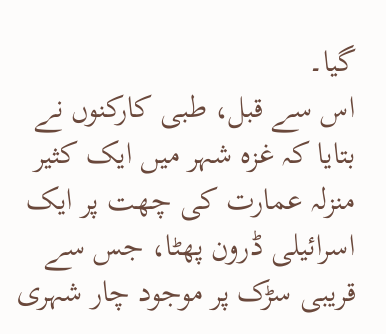گیا۔
اس سے قبل، طبی کارکنوں نے بتایا کہ غزہ شہر میں ایک کثیر منزلہ عمارت کی چھت پر ایک اسرائیلی ڈرون پھٹا، جس سے قریبی سڑک پر موجود چار شہری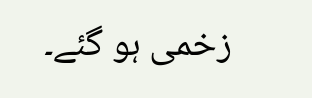زخمی ہو گئے۔